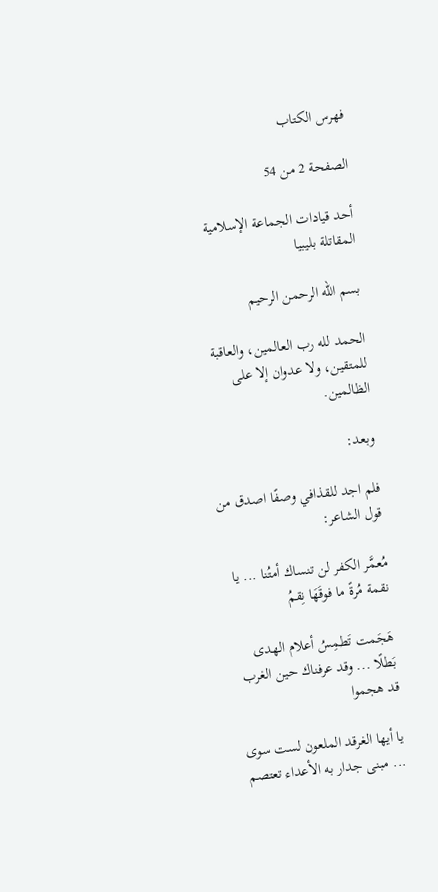فهرس الكتاب

الصفحة 2 من 54

أحد قيادات الجماعة الإسلامية المقاتلة بليبيا

بسم الله الرحمن الرحيم

الحمد لله رب العالمين، والعاقبة للمتقين، ولا عدوان إلا على الظالمين.

وبعد:

فلم اجد للقذافي وصفًا اصدق من قول الشاعر:

مُعمَّر الكفر لن تنساك أمتُنا ... يا نقمة مُرةً ما فوقَهَا نِقمُ

هَجَمت تَطمِسُ أعلام الهدى بَطلًا ... وقد عرفناك حين الغرب قد هجموا

يا أيها الغرقد الملعون لست سوى ... مبنى جدار به الأعداء تعتصم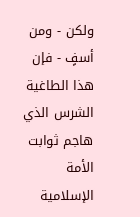ولكن - ومن أسفٍ - فإن هذا الطاغية الشرس الذي هاجم ثوابت الأمة الإسلامية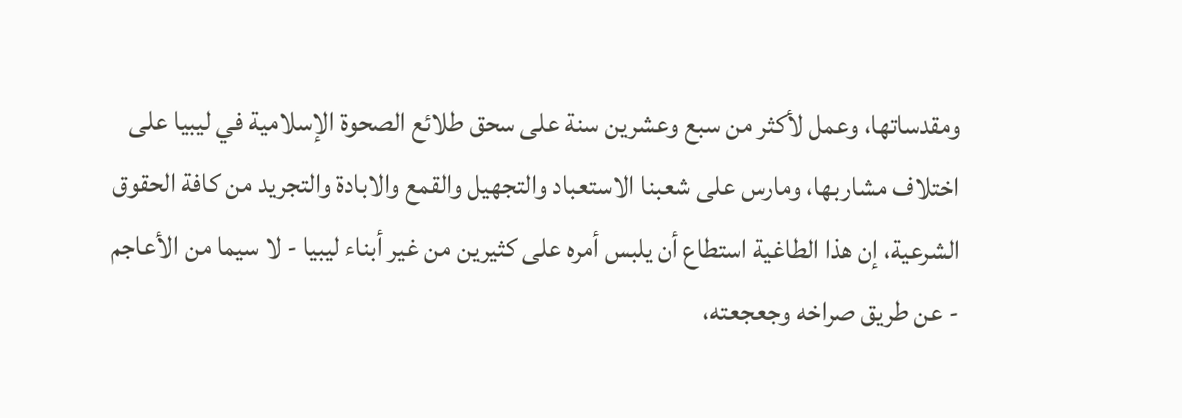ومقدساتها، وعمل لأكثر من سبع وعشرين سنة على سحق طلائع الصحوة الإسلامية في ليبيا على اختلاف مشاربها، ومارس على شعبنا الاستعباد والتجهيل والقمع والابادة والتجريد من كافة الحقوق الشرعية، إن هذا الطاغية استطاع أن يلبس أمره على كثيرين من غير أبناء ليبيا - لا سيما من الأعاجم - عن طريق صراخه وجعجعته،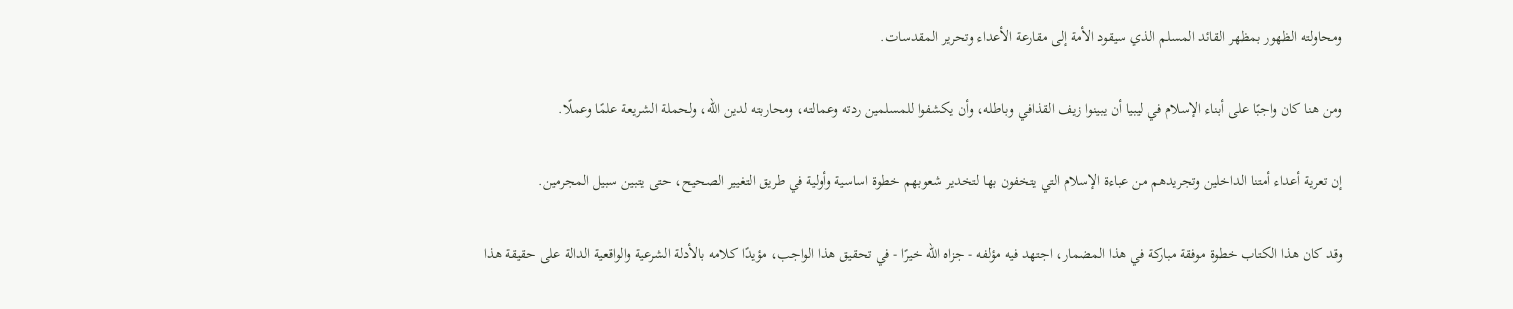ومحاولته الظهور بمظهر القائد المسلم الذي سيقود الأمة إلى مقارعة الأعداء وتحرير المقدسات.

ومن هنا كان واجبًا على أبناء الإسلام في ليبيا أن يبينوا زيف القذافي وباطله، وأن يكشفوا للمسلمين ردته وعمالته، ومحاربته لدين الله، ولحملة الشريعة علمًا وعملًا.

إن تعرية أعداء أمتنا الداخلين وتجريدهم من عباءة الإسلام التي يتخفون بها لتخدير شعوبهم خطوة اساسية وأولية في طريق التغيير الصحيح، حتى يتبين سبيل المجرمين.

وقد كان هذا الكتاب خطوة موفقة مباركة في هذا المضمار، اجتهد فيه مؤلفه - جزاه الله خيرًا - في تحقيق هذا الواجب، مؤيدًا كلامه بالأدلة الشرعية والواقعية الدالة على حقيقة هذا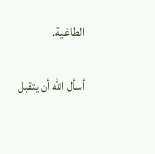الطاغية.

أسأل الله أن يتقبل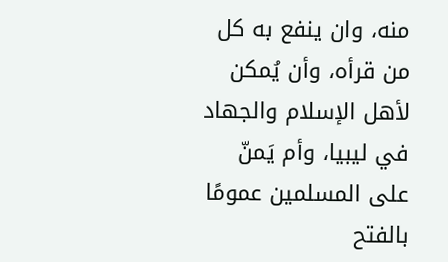منه، وان ينفع به كل من قرأه، وأن يُمكن لأهل الإسلام والجهاد في ليبيا، وأم يَمنّ على المسلمين عمومًا بالفتح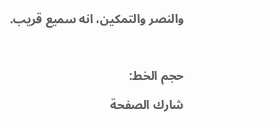والنصر والتمكين، انه سميع قريب.

حجم الخط:
شارك الصفحة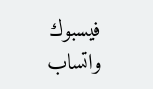فيسبوك واتساب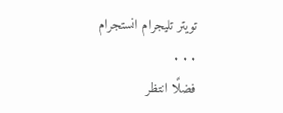تويتر تليجرام انستجرام
. . .
فضلًا انتظر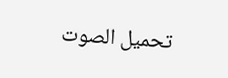تحميل الصوت